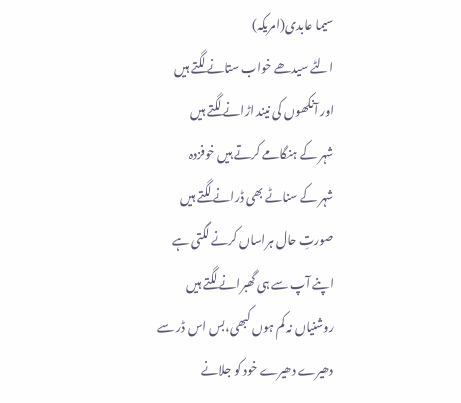سیما عابدی(امریکہ)
الٹے سیدھے خواب ستانے لگتے ہیں
اور آنکھوں کی نیند اڑانے لگتے ہیں
شہر کے ہنگامے کرتے ہیں خوفزدہ
شہر کے سناٹے بھی ڈرانے لگتے ہیں
صورتِ حال ہراساں کرنے لگتی ہے
اپنے آپ سے ہی گھبرانے لگتے ہیں
روشنیاں نہ کم ہوں کبھی،بس اس ڈر سے
دھیرے دھیرے خود کو جلانے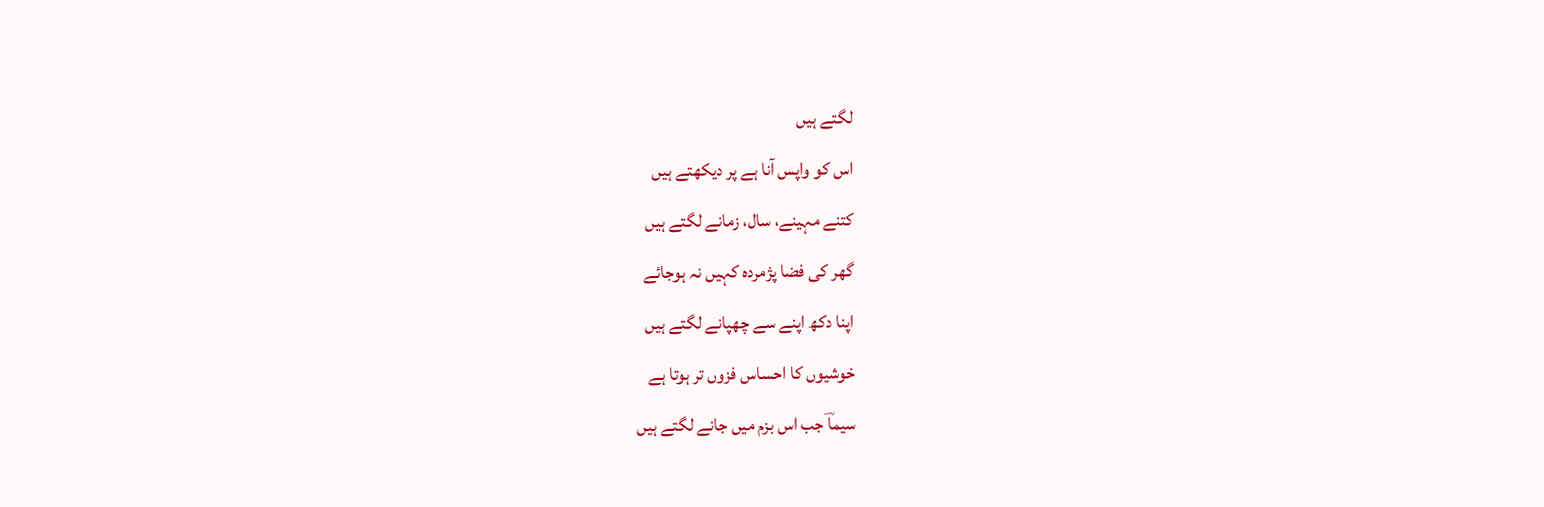لگتے ہیں
اس کو واپس آنا ہے پر دیکھتے ہیں
کتنے مہینے، سال، زمانے لگتے ہیں
گھر کی فضا پژمردہ کہیں نہ ہوجائے
اپنا دکھ اپنے سے چھپانے لگتے ہیں
خوشیوں کا احساس فزوں تر ہوتا ہے
سیماؔ جب اس بزم میں جانے لگتے ہیں